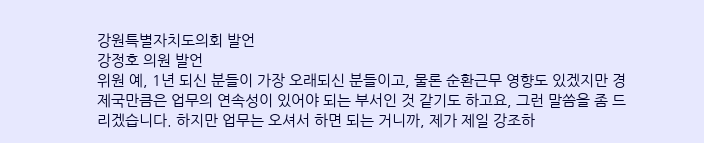강원특별자치도의회 발언
강정호 의원 발언
위원 예, 1년 되신 분들이 가장 오래되신 분들이고, 물론 순환근무 영향도 있겠지만 경제국만큼은 업무의 연속성이 있어야 되는 부서인 것 같기도 하고요, 그런 말씀을 좀 드리겠습니다. 하지만 업무는 오셔서 하면 되는 거니까, 제가 제일 강조하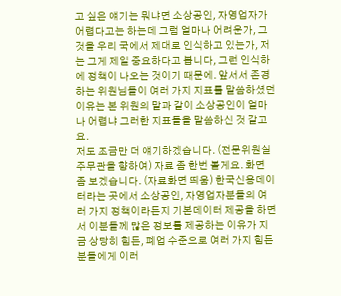고 싶은 얘기는 뭐냐면 소상공인, 자영업자가 어렵다고는 하는데 그럼 얼마나 어려운가, 그것을 우리 국에서 제대로 인식하고 있는가, 저는 그게 제일 중요하다고 봅니다, 그런 인식하에 정책이 나오는 것이기 때문에. 앞서서 존경하는 위원님들이 여러 가지 지표를 말씀하셨던 이유는 본 위원의 말과 같이 소상공인이 얼마나 어렵냐 그러한 지표들을 말씀하신 것 같고요.
저도 조금만 더 얘기하겠습니다. (전문위원실 주무관을 향하여) 자료 좀 한번 볼게요. 화면 좀 보겠습니다. (자료화면 띄움) 한국신용데이터라는 곳에서 소상공인, 자영업자분들의 여러 가지 정책이라든지 기본데이터 제공을 하면서 이분들께 많은 정보를 제공하는 이유가 지금 상당히 힘든, 폐업 수준으로 여러 가지 힘든 분들에게 이러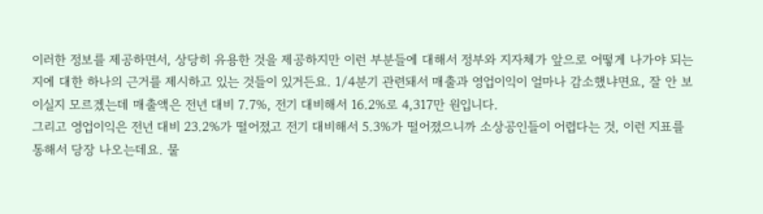이러한 정보를 제공하면서, 상당히 유용한 것을 제공하지만 이런 부분들에 대해서 정부와 지자체가 앞으로 어떻게 나가야 되는지에 대한 하나의 근거를 제시하고 있는 것들이 있거든요. 1/4분기 관련돼서 매출과 영업이익이 얼마나 감소했냐면요, 잘 안 보이실지 모르겠는데 매출액은 전년 대비 7.7%, 전기 대비해서 16.2%로 4,317만 원입니다.
그리고 영업이익은 전년 대비 23.2%가 떨어졌고 전기 대비해서 5.3%가 떨어졌으니까 소상공인들이 어렵다는 것, 이런 지표를 통해서 당장 나오는데요. 물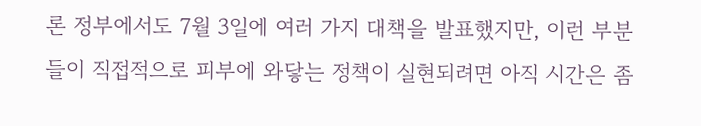론 정부에서도 7월 3일에 여러 가지 대책을 발표했지만, 이런 부분들이 직접적으로 피부에 와닿는 정책이 실현되려면 아직 시간은 좀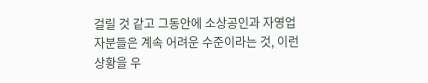걸릴 것 같고 그동안에 소상공인과 자영업자분들은 계속 어려운 수준이라는 것, 이런 상황을 우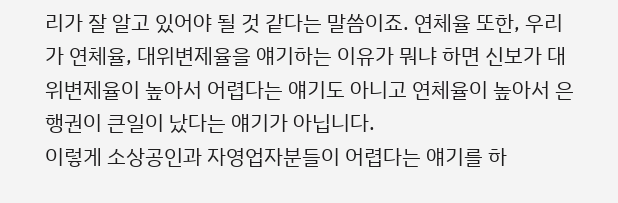리가 잘 알고 있어야 될 것 같다는 말씀이죠. 연체율 또한, 우리가 연체율, 대위변제율을 얘기하는 이유가 뭐냐 하면 신보가 대위변제율이 높아서 어렵다는 얘기도 아니고 연체율이 높아서 은행권이 큰일이 났다는 얘기가 아닙니다.
이렇게 소상공인과 자영업자분들이 어렵다는 얘기를 하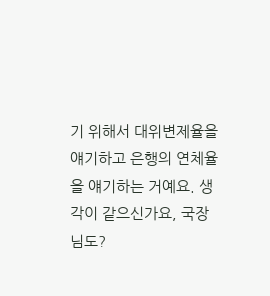기 위해서 대위변제율을 얘기하고 은행의 연체율을 얘기하는 거예요. 생각이 같으신가요, 국장님도?